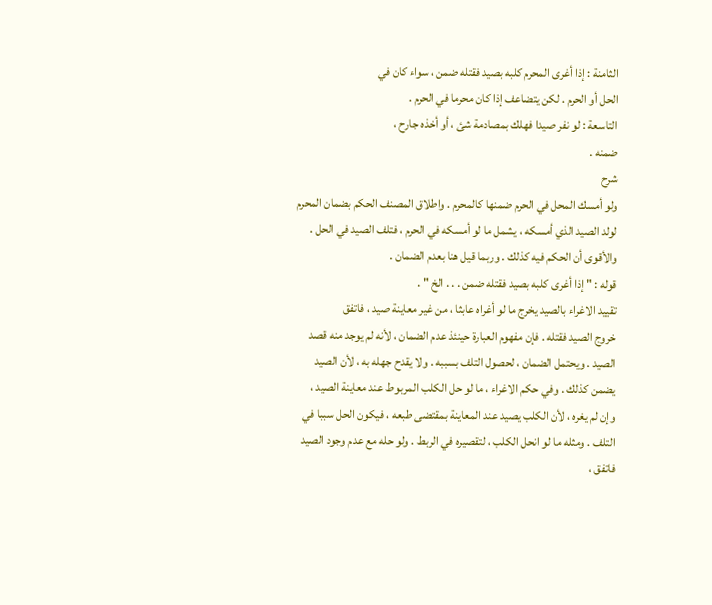الثامنة : إذا أغرى المحرم كلبه بصيد فقتله ضمن ، سواء كان في
الحل أو الحرم . لكن يتضاعف إذا كان محرما في الحرم .
التاسعة : لو نفر صيدا فهلك بمصادمة شئ ، أو أخذه جارح ،
ضمنه .
شرح
ولو أمسك المحل في الحرم ضمنها كالمحرم . واطلاق المصنف الحكم بضمان المحرم
لولد الصيد الذي أمسكه ، يشمل ما لو أمسكه في الحرم ، فتلف الصيد في الحل .
والأقوى أن الحكم فيه كذلك . وربما قيل هنا بعدم الضمان .
قوله : " إذا أغرى كلبه بصيد فقتله ضمن . . . الخ " .
تقييد الاغراء بالصيد يخرج ما لو أغراه عابثا ، من غير معاينة صيد ، فاتفق
خروج الصيد فقتله . فإن مفهوم العبارة حينئذ عدم الضمان ، لأنه لم يوجد منه قصد
الصيد . ويحتمل الضمان ، لحصول التلف بسببه . ولا يقدح جهله به ، لأن الصيد
يضمن كذلك . وفي حكم الاغراء ، ما لو حل الكلب المربوط عند معاينة الصيد ،
وإن لم يغره ، لأن الكلب يصيد عند المعاينة بمقتضى طبعه ، فيكون الحل سببا في
التلف . ومثله ما لو انحل الكلب ، لتقصيره في الربط . ولو حله مع عدم وجود الصيد
فاتفق ،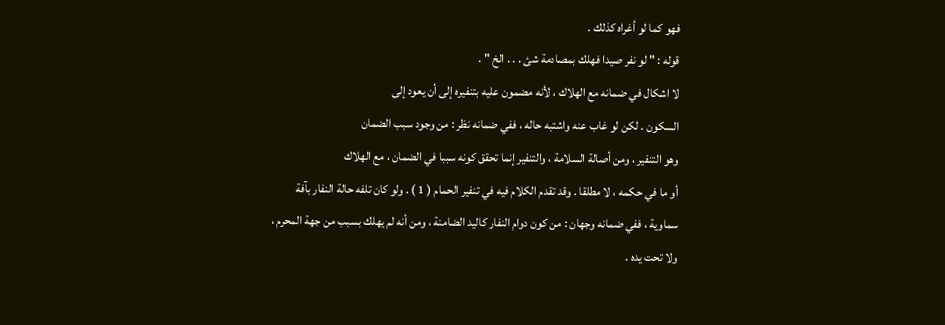فهو كما لو أغراه كذلك .
قوله : " لو نفر صيدا فهلك بمصادمة شئ . . . الخ " .
لا اشكال في ضمانه مع الهلاك ، لأنه مضمون عليه بتنفيره إلى أن يعود إلى
السكون . لكن لو غاب عنه واشتبه حاله ، ففي ضمانه نظر : من وجود سبب الضمان
وهو التنفير ، ومن أصالة السلامة ، والتنفير إنما تحقق كونه سببا في الضمان ، مع الهلاك
أو ما في حكمه ، لا مطلقا . وقد تقدم الكلام فيه في تنفير الحمام ( 1 ) . ولو كان تلفه حالة النفار بآفة سماوية ، ففي ضمانه وجهان : من كون دوام النفار كاليد الضامنة ، ومن أنه لم يهلك بسبب من جهة المحرم ، ولا تحت يده .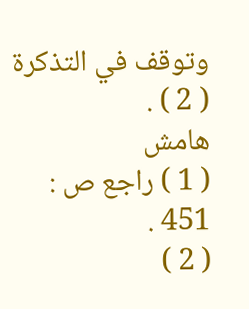وتوقف في التذكرة ( 2 ) .
هامش
( 1 ) راجع ص : 451 .
( 2 )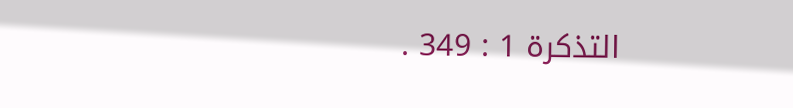التذكرة 1 : 349 .